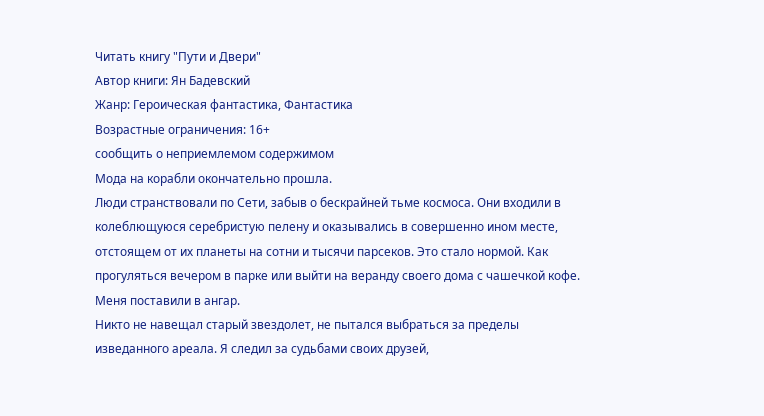Читать книгу "Пути и Двери"
Автор книги: Ян Бадевский
Жанр: Героическая фантастика, Фантастика
Возрастные ограничения: 16+
сообщить о неприемлемом содержимом
Мода на корабли окончательно прошла.
Люди странствовали по Сети, забыв о бескрайней тьме космоса. Они входили в колеблющуюся серебристую пелену и оказывались в совершенно ином месте, отстоящем от их планеты на сотни и тысячи парсеков. Это стало нормой. Как прогуляться вечером в парке или выйти на веранду своего дома с чашечкой кофе.
Меня поставили в ангар.
Никто не навещал старый звездолет, не пытался выбраться за пределы изведанного ареала. Я следил за судьбами своих друзей,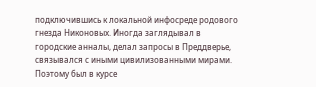подключившись к локальной инфосреде родового гнезда Никоновых. Иногда заглядывал в городские анналы, делал запросы в Преддверье, связывался с иными цивилизованными мирами. Поэтому был в курсе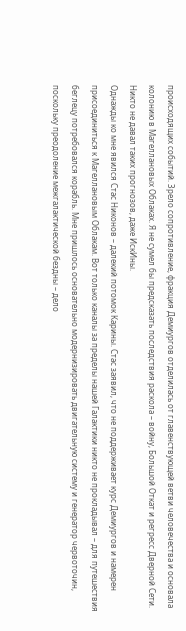происходящих событий. Зрело сопротивление, фракция Демиургов отделилась от главенствующей ветви человечества и основала колонию в Магеллановых Облаках. Я не сумел бы предсказать последствия раскола – войну, Большой Откат и регресс Дверной Сети. Никто не давал таких прогнозов, даже ИскИны.
Однажды ко мне явился Стас Никонов – далекий потомок Карины. Стас заявил, что не поддерживает курс Демиургов и намерен присоединиться к Магеллановым Облакам. Вот только каналы за пределы нашей Галактики никто не прокладывал – для путешествия беглецу потребовался корабль. Мне пришлось основательно модернизировать двигательную систему и генератор червоточин, поскольку преодоление межгалактической бездны – дело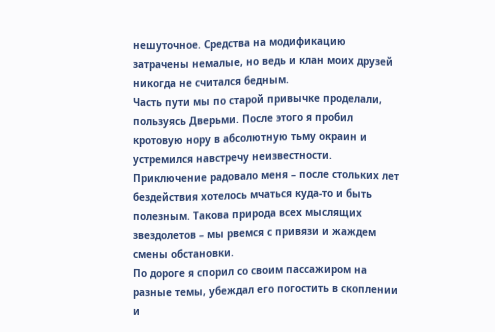нешуточное. Средства на модификацию затрачены немалые, но ведь и клан моих друзей никогда не считался бедным.
Часть пути мы по старой привычке проделали, пользуясь Дверьми. После этого я пробил кротовую нору в абсолютную тьму окраин и устремился навстречу неизвестности. Приключение радовало меня – после стольких лет бездействия хотелось мчаться куда-то и быть полезным. Такова природа всех мыслящих звездолетов – мы рвемся с привязи и жаждем смены обстановки.
По дороге я спорил со своим пассажиром на разные темы, убеждал его погостить в скоплении и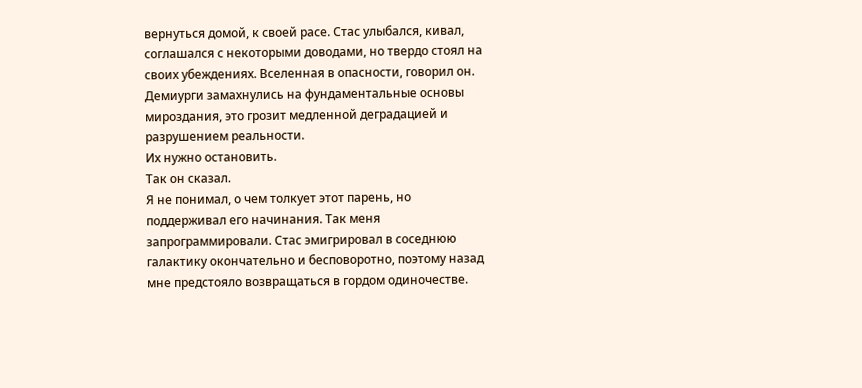вернуться домой, к своей расе. Стас улыбался, кивал, соглашался с некоторыми доводами, но твердо стоял на своих убеждениях. Вселенная в опасности, говорил он. Демиурги замахнулись на фундаментальные основы мироздания, это грозит медленной деградацией и разрушением реальности.
Их нужно остановить.
Так он сказал.
Я не понимал, о чем толкует этот парень, но поддерживал его начинания. Так меня запрограммировали. Стас эмигрировал в соседнюю галактику окончательно и бесповоротно, поэтому назад мне предстояло возвращаться в гордом одиночестве.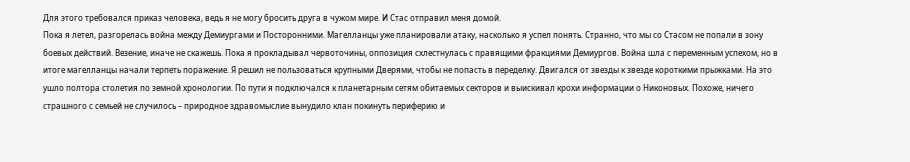Для этого требовался приказ человека, ведь я не могу бросить друга в чужом мире. И Стас отправил меня домой.
Пока я летел, разгорелась война между Демиургами и Посторонними. Магелланцы уже планировали атаку, насколько я успел понять. Странно, что мы со Стасом не попали в зону боевых действий. Везение, иначе не скажешь. Пока я прокладывал червоточины, оппозиция схлестнулась с правящими фракциями Демиургов. Война шла с переменным успехом, но в итоге магелланцы начали терпеть поражение. Я решил не пользоваться крупными Дверями, чтобы не попасть в переделку. Двигался от звезды к звезде короткими прыжками. На это ушло полтора столетия по земной хронологии. По пути я подключался к планетарным сетям обитаемых секторов и выискивал крохи информации о Никоновых. Похоже, ничего страшного с семьей не случилось – природное здравомыслие вынудило клан покинуть периферию и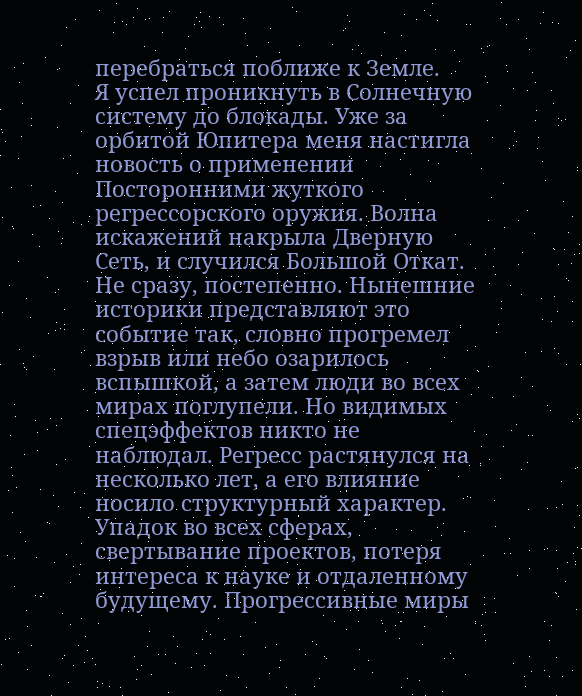перебраться поближе к Земле.
Я успел проникнуть в Солнечную систему до блокады. Уже за орбитой Юпитера меня настигла новость о применении Посторонними жуткого регрессорского оружия. Волна искажений накрыла Дверную Сеть, и случился Большой Откат. Не сразу, постепенно. Нынешние историки представляют это событие так, словно прогремел взрыв или небо озарилось вспышкой, а затем люди во всех мирах поглупели. Но видимых спецэффектов никто не наблюдал. Регресс растянулся на несколько лет, а его влияние носило структурный характер. Упадок во всех сферах, свертывание проектов, потеря интереса к науке и отдаленному будущему. Прогрессивные миры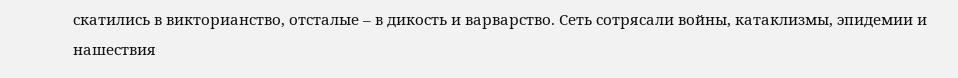скатились в викторианство, отсталые – в дикость и варварство. Сеть сотрясали войны, катаклизмы, эпидемии и нашествия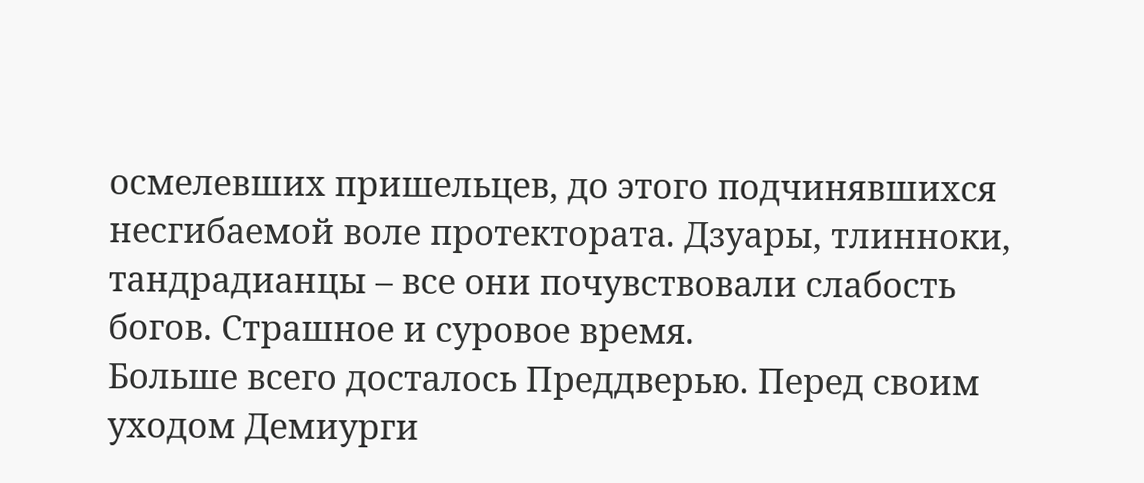осмелевших пришельцев, до этого подчинявшихся несгибаемой воле протектората. Дзуары, тлинноки, тандрадианцы – все они почувствовали слабость богов. Страшное и суровое время.
Больше всего досталось Преддверью. Перед своим уходом Демиурги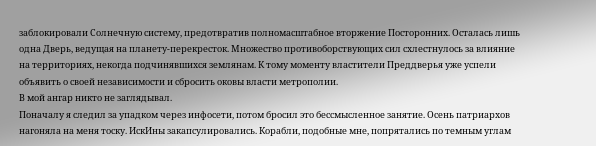заблокировали Солнечную систему, предотвратив полномасштабное вторжение Посторонних. Осталась лишь одна Дверь, ведущая на планету-перекресток. Множество противоборствующих сил схлестнулось за влияние на территориях, некогда подчинявшихся землянам. К тому моменту властители Преддверья уже успели объявить о своей независимости и сбросить оковы власти метрополии.
В мой ангар никто не заглядывал.
Поначалу я следил за упадком через инфосети, потом бросил это бессмысленное занятие. Осень патриархов нагоняла на меня тоску. ИскИны закапсулировались. Корабли, подобные мне, попрятались по темным углам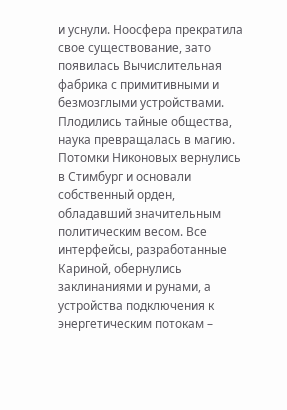и уснули. Ноосфера прекратила свое существование, зато появилась Вычислительная фабрика с примитивными и безмозглыми устройствами. Плодились тайные общества, наука превращалась в магию.
Потомки Никоновых вернулись в Стимбург и основали собственный орден, обладавший значительным политическим весом. Все интерфейсы, разработанные Кариной, обернулись заклинаниями и рунами, а устройства подключения к энергетическим потокам –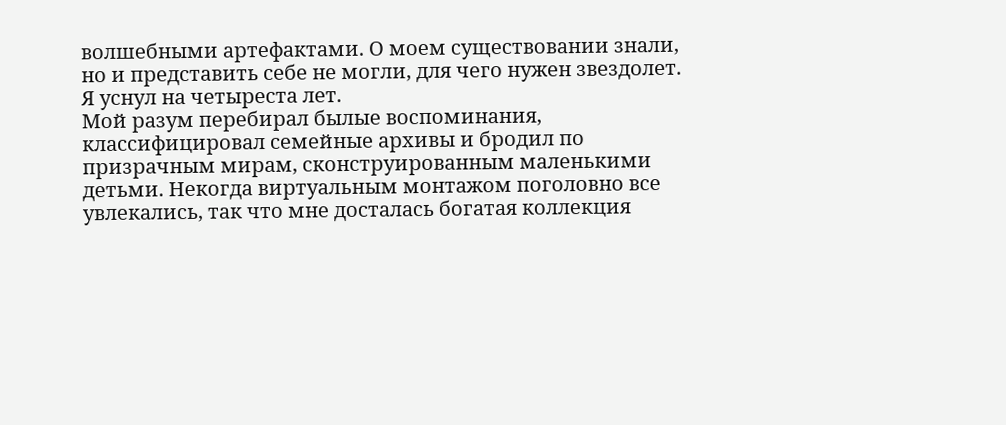волшебными артефактами. О моем существовании знали, но и представить себе не могли, для чего нужен звездолет.
Я уснул на четыреста лет.
Мой разум перебирал былые воспоминания, классифицировал семейные архивы и бродил по призрачным мирам, сконструированным маленькими детьми. Некогда виртуальным монтажом поголовно все увлекались, так что мне досталась богатая коллекция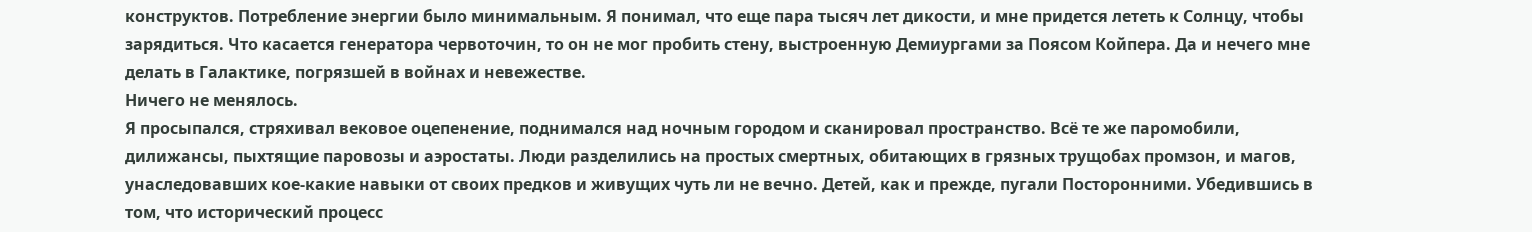конструктов. Потребление энергии было минимальным. Я понимал, что еще пара тысяч лет дикости, и мне придется лететь к Солнцу, чтобы зарядиться. Что касается генератора червоточин, то он не мог пробить стену, выстроенную Демиургами за Поясом Койпера. Да и нечего мне делать в Галактике, погрязшей в войнах и невежестве.
Ничего не менялось.
Я просыпался, стряхивал вековое оцепенение, поднимался над ночным городом и сканировал пространство. Всё те же паромобили, дилижансы, пыхтящие паровозы и аэростаты. Люди разделились на простых смертных, обитающих в грязных трущобах промзон, и магов, унаследовавших кое-какие навыки от своих предков и живущих чуть ли не вечно. Детей, как и прежде, пугали Посторонними. Убедившись в том, что исторический процесс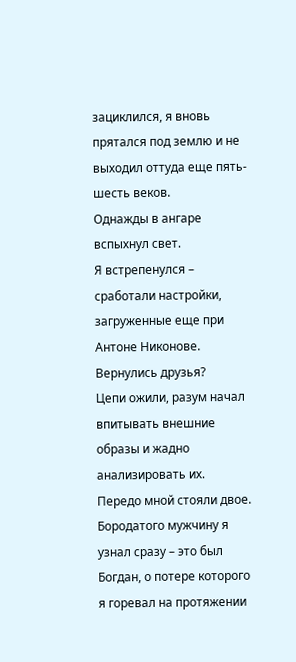зациклился, я вновь прятался под землю и не выходил оттуда еще пять-шесть веков.
Однажды в ангаре вспыхнул свет.
Я встрепенулся – сработали настройки, загруженные еще при Антоне Никонове.
Вернулись друзья?
Цепи ожили, разум начал впитывать внешние образы и жадно анализировать их.
Передо мной стояли двое.
Бородатого мужчину я узнал сразу – это был Богдан, о потере которого я горевал на протяжении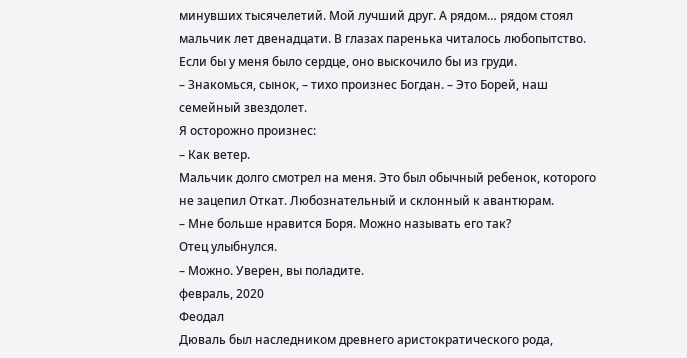минувших тысячелетий. Мой лучший друг. А рядом… рядом стоял мальчик лет двенадцати. В глазах паренька читалось любопытство.
Если бы у меня было сердце, оно выскочило бы из груди.
– Знакомься, сынок, – тихо произнес Богдан. – Это Борей, наш семейный звездолет.
Я осторожно произнес:
– Как ветер.
Мальчик долго смотрел на меня. Это был обычный ребенок, которого не зацепил Откат. Любознательный и склонный к авантюрам.
– Мне больше нравится Боря. Можно называть его так?
Отец улыбнулся.
– Можно. Уверен, вы поладите.
февраль, 2020
Феодал
Дюваль был наследником древнего аристократического рода,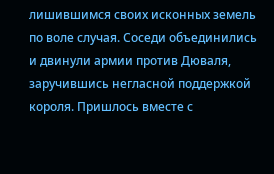лишившимся своих исконных земель по воле случая. Соседи объединились и двинули армии против Дюваля, заручившись негласной поддержкой короля. Пришлось вместе с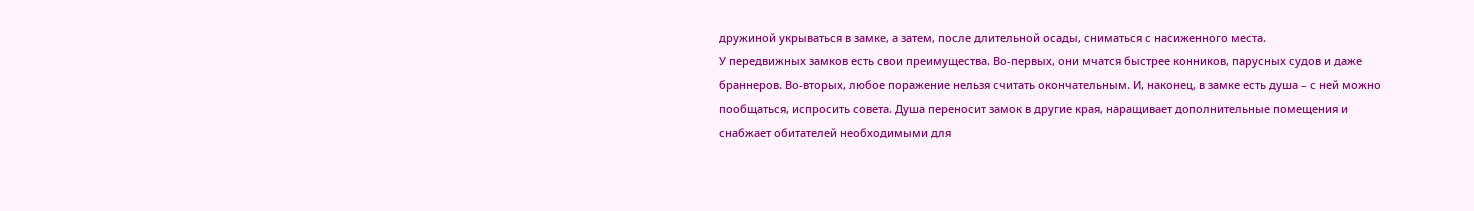дружиной укрываться в замке, а затем, после длительной осады, сниматься с насиженного места.
У передвижных замков есть свои преимущества. Во-первых, они мчатся быстрее конников, парусных судов и даже браннеров. Во-вторых, любое поражение нельзя считать окончательным. И, наконец, в замке есть душа – с ней можно пообщаться, испросить совета. Душа переносит замок в другие края, наращивает дополнительные помещения и снабжает обитателей необходимыми для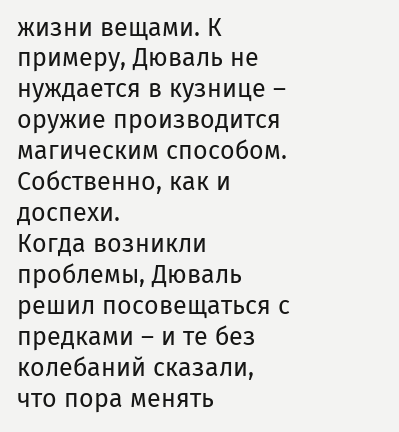жизни вещами. К примеру, Дюваль не нуждается в кузнице – оружие производится магическим способом. Собственно, как и доспехи.
Когда возникли проблемы, Дюваль решил посовещаться с предками – и те без колебаний сказали, что пора менять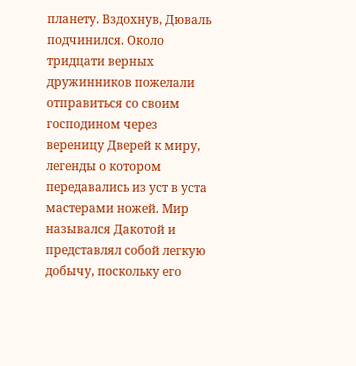планету. Вздохнув, Дюваль подчинился. Около тридцати верных дружинников пожелали отправиться со своим господином через вереницу Дверей к миру, легенды о котором передавались из уст в уста мастерами ножей. Мир назывался Дакотой и представлял собой легкую добычу, поскольку его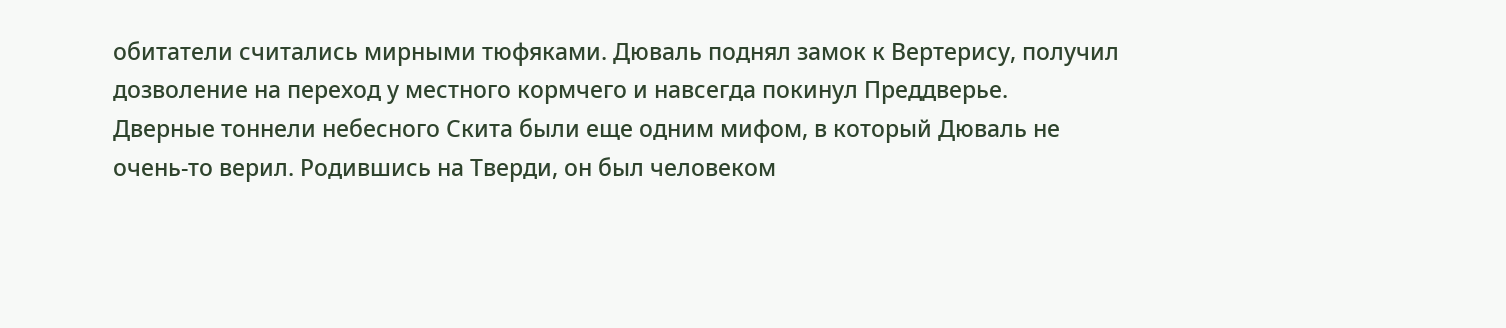обитатели считались мирными тюфяками. Дюваль поднял замок к Вертерису, получил дозволение на переход у местного кормчего и навсегда покинул Преддверье.
Дверные тоннели небесного Скита были еще одним мифом, в который Дюваль не очень-то верил. Родившись на Тверди, он был человеком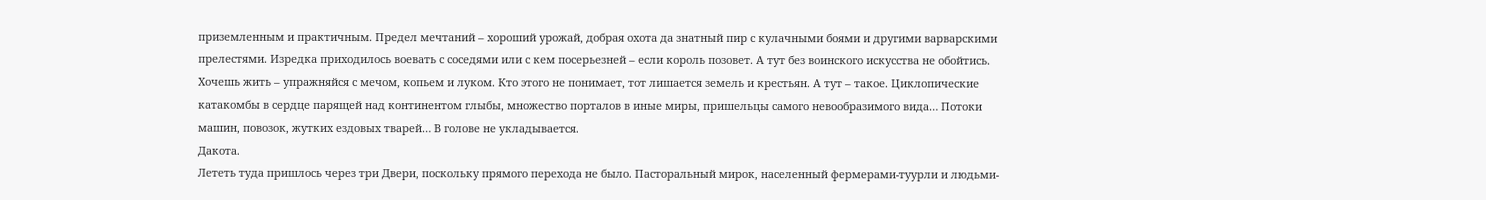приземленным и практичным. Предел мечтаний – хороший урожай, добрая охота да знатный пир с кулачными боями и другими варварскими прелестями. Изредка приходилось воевать с соседями или с кем посерьезней – если король позовет. А тут без воинского искусства не обойтись. Хочешь жить – упражняйся с мечом, копьем и луком. Кто этого не понимает, тот лишается земель и крестьян. А тут – такое. Циклопические катакомбы в сердце парящей над континентом глыбы, множество порталов в иные миры, пришельцы самого невообразимого вида… Потоки машин, повозок, жутких ездовых тварей… В голове не укладывается.
Дакота.
Лететь туда пришлось через три Двери, поскольку прямого перехода не было. Пасторальный мирок, населенный фермерами-туурли и людьми-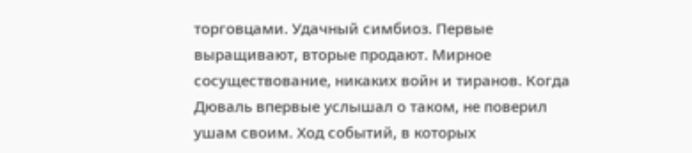торговцами. Удачный симбиоз. Первые выращивают, вторые продают. Мирное сосуществование, никаких войн и тиранов. Когда Дюваль впервые услышал о таком, не поверил ушам своим. Ход событий, в которых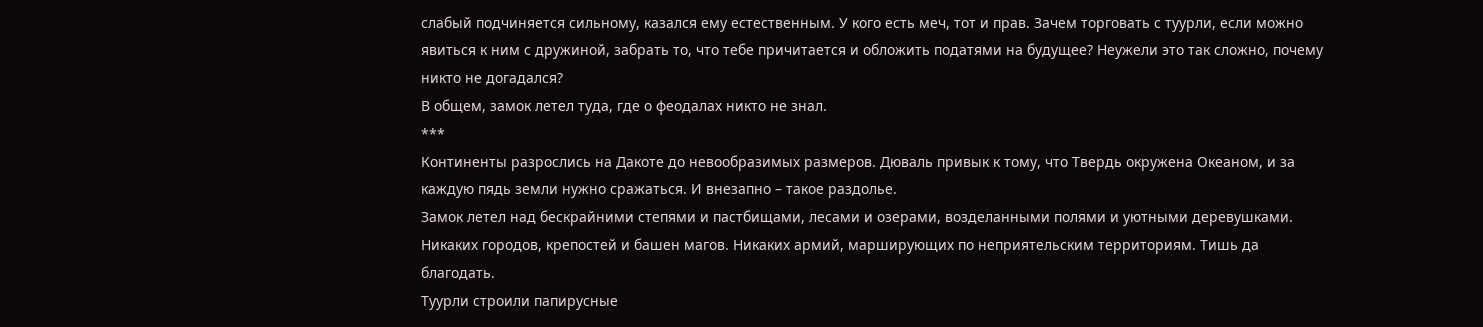слабый подчиняется сильному, казался ему естественным. У кого есть меч, тот и прав. Зачем торговать с туурли, если можно явиться к ним с дружиной, забрать то, что тебе причитается и обложить податями на будущее? Неужели это так сложно, почему никто не догадался?
В общем, замок летел туда, где о феодалах никто не знал.
***
Континенты разрослись на Дакоте до невообразимых размеров. Дюваль привык к тому, что Твердь окружена Океаном, и за каждую пядь земли нужно сражаться. И внезапно – такое раздолье.
Замок летел над бескрайними степями и пастбищами, лесами и озерами, возделанными полями и уютными деревушками. Никаких городов, крепостей и башен магов. Никаких армий, марширующих по неприятельским территориям. Тишь да благодать.
Туурли строили папирусные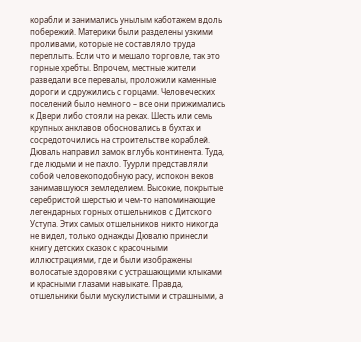корабли и занимались унылым каботажем вдоль побережий. Материки были разделены узкими проливами, которые не составляло труда переплыть. Если что и мешало торговле, так это горные хребты. Впрочем, местные жители разведали все перевалы, проложили каменные дороги и сдружились с горцами. Человеческих поселений было немного – все они прижимались к Двери либо стояли на реках. Шесть или семь крупных анклавов обосновались в бухтах и сосредоточились на строительстве кораблей.
Дюваль направил замок вглубь континента. Туда, где людьми и не пахло. Туурли представляли собой человекоподобную расу, испокон веков занимавшуюся земледелием. Высокие, покрытые серебристой шерстью и чем-то напоминающие легендарных горных отшельников с Дитского Уступа. Этих самых отшельников никто никогда не видел, только однажды Дювалю принесли книгу детских сказок с красочными иллюстрациями, где и были изображены волосатые здоровяки с устрашающими клыками и красными глазами навыкате. Правда, отшельники были мускулистыми и страшными, а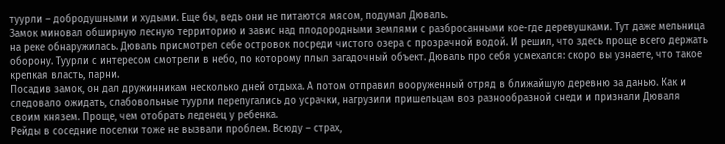туурли – добродушными и худыми. Еще бы, ведь они не питаются мясом, подумал Дюваль.
Замок миновал обширную лесную территорию и завис над плодородными землями с разбросанными кое-где деревушками. Тут даже мельница на реке обнаружилась. Дюваль присмотрел себе островок посреди чистого озера с прозрачной водой. И решил, что здесь проще всего держать оборону. Туурли с интересом смотрели в небо, по которому плыл загадочный объект. Дюваль про себя усмехался: скоро вы узнаете, что такое крепкая власть, парни.
Посадив замок, он дал дружинникам несколько дней отдыха. А потом отправил вооруженный отряд в ближайшую деревню за данью. Как и следовало ожидать, слабовольные туурли перепугались до усрачки, нагрузили пришельцам воз разнообразной снеди и признали Дюваля своим князем. Проще, чем отобрать леденец у ребенка.
Рейды в соседние поселки тоже не вызвали проблем. Всюду – страх,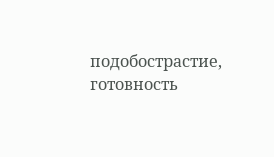подобострастие, готовность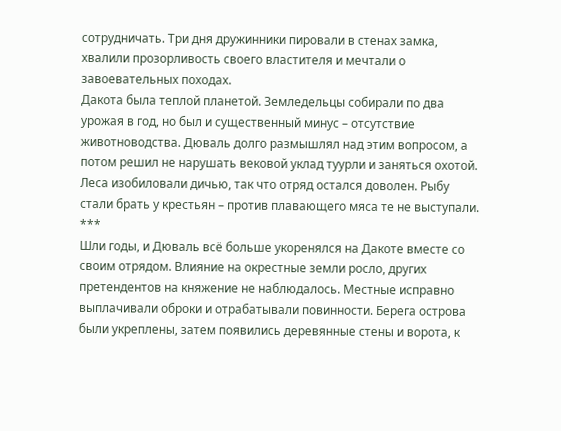сотрудничать. Три дня дружинники пировали в стенах замка, хвалили прозорливость своего властителя и мечтали о завоевательных походах.
Дакота была теплой планетой. Земледельцы собирали по два урожая в год, но был и существенный минус – отсутствие животноводства. Дюваль долго размышлял над этим вопросом, а потом решил не нарушать вековой уклад туурли и заняться охотой. Леса изобиловали дичью, так что отряд остался доволен. Рыбу стали брать у крестьян – против плавающего мяса те не выступали.
***
Шли годы, и Дюваль всё больше укоренялся на Дакоте вместе со своим отрядом. Влияние на окрестные земли росло, других претендентов на княжение не наблюдалось. Местные исправно выплачивали оброки и отрабатывали повинности. Берега острова были укреплены, затем появились деревянные стены и ворота, к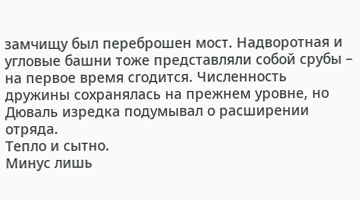замчищу был переброшен мост. Надворотная и угловые башни тоже представляли собой срубы – на первое время сгодится. Численность дружины сохранялась на прежнем уровне, но Дюваль изредка подумывал о расширении отряда.
Тепло и сытно.
Минус лишь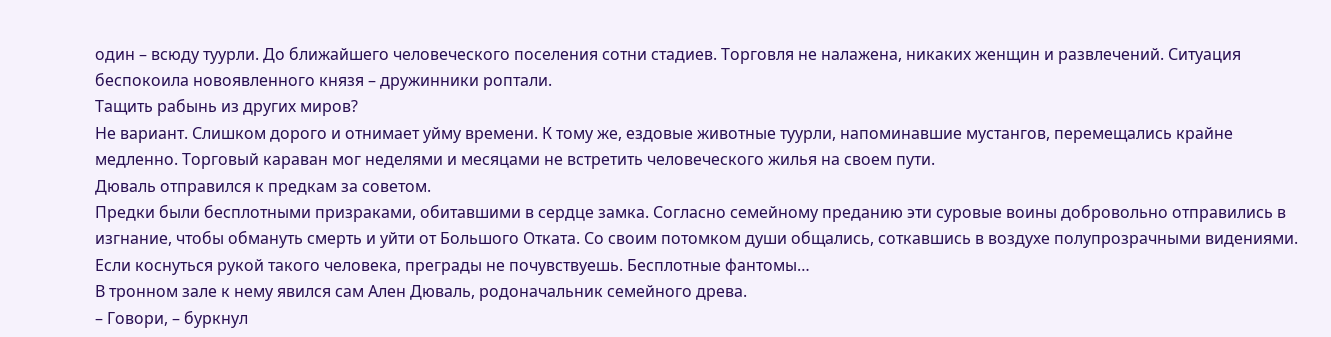один – всюду туурли. До ближайшего человеческого поселения сотни стадиев. Торговля не налажена, никаких женщин и развлечений. Ситуация беспокоила новоявленного князя – дружинники роптали.
Тащить рабынь из других миров?
Не вариант. Слишком дорого и отнимает уйму времени. К тому же, ездовые животные туурли, напоминавшие мустангов, перемещались крайне медленно. Торговый караван мог неделями и месяцами не встретить человеческого жилья на своем пути.
Дюваль отправился к предкам за советом.
Предки были бесплотными призраками, обитавшими в сердце замка. Согласно семейному преданию эти суровые воины добровольно отправились в изгнание, чтобы обмануть смерть и уйти от Большого Отката. Со своим потомком души общались, соткавшись в воздухе полупрозрачными видениями. Если коснуться рукой такого человека, преграды не почувствуешь. Бесплотные фантомы…
В тронном зале к нему явился сам Ален Дюваль, родоначальник семейного древа.
– Говори, – буркнул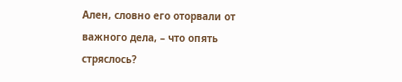Ален, словно его оторвали от важного дела, – что опять стряслось?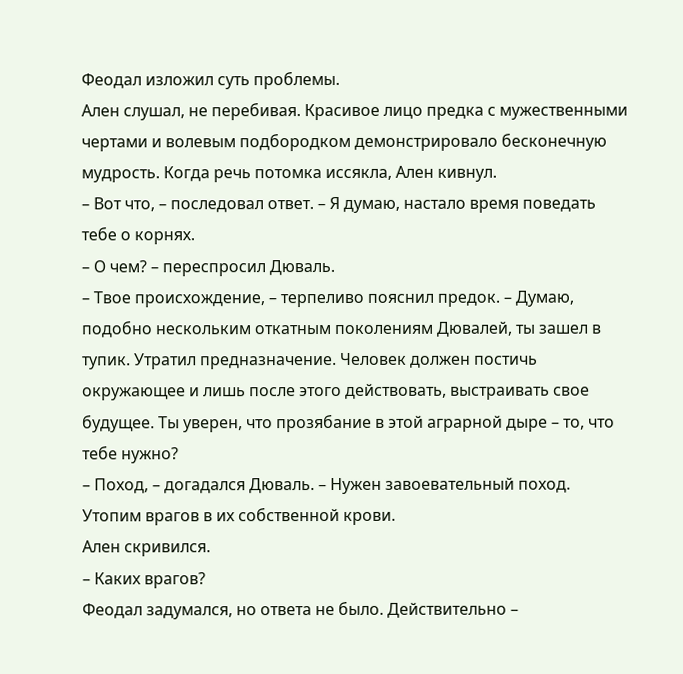Феодал изложил суть проблемы.
Ален слушал, не перебивая. Красивое лицо предка с мужественными чертами и волевым подбородком демонстрировало бесконечную мудрость. Когда речь потомка иссякла, Ален кивнул.
– Вот что, – последовал ответ. – Я думаю, настало время поведать тебе о корнях.
– О чем? – переспросил Дюваль.
– Твое происхождение, – терпеливо пояснил предок. – Думаю, подобно нескольким откатным поколениям Дювалей, ты зашел в тупик. Утратил предназначение. Человек должен постичь окружающее и лишь после этого действовать, выстраивать свое будущее. Ты уверен, что прозябание в этой аграрной дыре – то, что тебе нужно?
– Поход, – догадался Дюваль. – Нужен завоевательный поход. Утопим врагов в их собственной крови.
Ален скривился.
– Каких врагов?
Феодал задумался, но ответа не было. Действительно –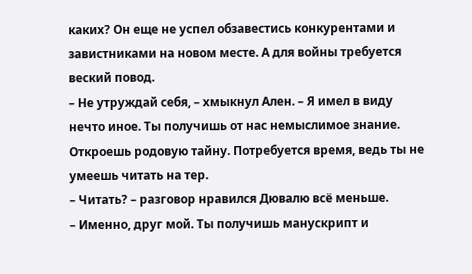каких? Он еще не успел обзавестись конкурентами и завистниками на новом месте. А для войны требуется веский повод.
– Не утруждай себя, – хмыкнул Ален. – Я имел в виду нечто иное. Ты получишь от нас немыслимое знание. Откроешь родовую тайну. Потребуется время, ведь ты не умеешь читать на тер.
– Читать? – разговор нравился Дювалю всё меньше.
– Именно, друг мой. Ты получишь манускрипт и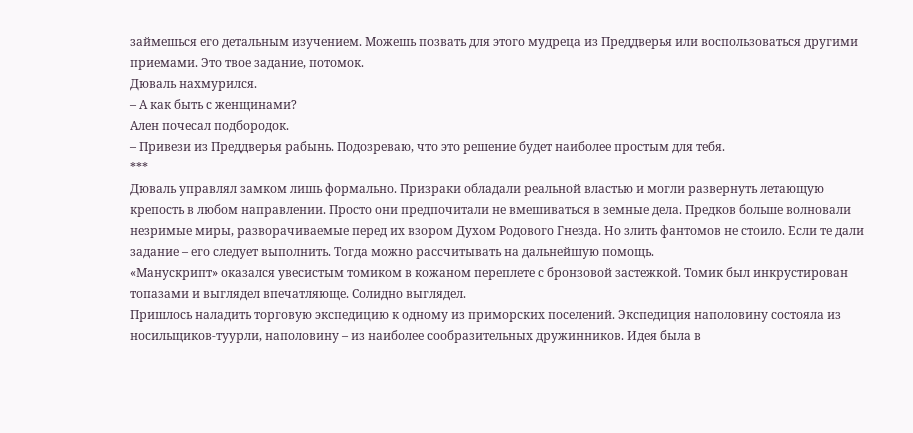займешься его детальным изучением. Можешь позвать для этого мудреца из Преддверья или воспользоваться другими приемами. Это твое задание, потомок.
Дюваль нахмурился.
– А как быть с женщинами?
Ален почесал подбородок.
– Привези из Преддверья рабынь. Подозреваю, что это решение будет наиболее простым для тебя.
***
Дюваль управлял замком лишь формально. Призраки обладали реальной властью и могли развернуть летающую крепость в любом направлении. Просто они предпочитали не вмешиваться в земные дела. Предков больше волновали незримые миры, разворачиваемые перед их взором Духом Родового Гнезда. Но злить фантомов не стоило. Если те дали задание – его следует выполнить. Тогда можно рассчитывать на дальнейшую помощь.
«Манускрипт» оказался увесистым томиком в кожаном переплете с бронзовой застежкой. Томик был инкрустирован топазами и выглядел впечатляюще. Солидно выглядел.
Пришлось наладить торговую экспедицию к одному из приморских поселений. Экспедиция наполовину состояла из носильщиков-туурли, наполовину – из наиболее сообразительных дружинников. Идея была в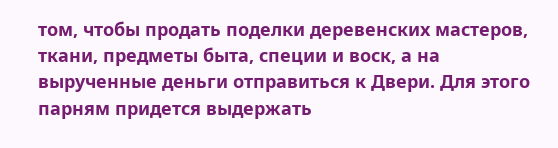том, чтобы продать поделки деревенских мастеров, ткани, предметы быта, специи и воск, а на вырученные деньги отправиться к Двери. Для этого парням придется выдержать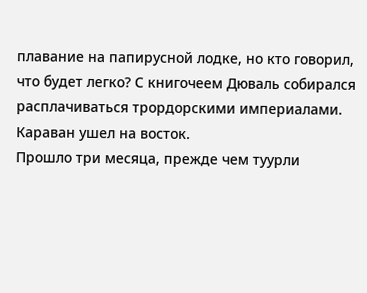плавание на папирусной лодке, но кто говорил, что будет легко? С книгочеем Дюваль собирался расплачиваться трордорскими империалами.
Караван ушел на восток.
Прошло три месяца, прежде чем туурли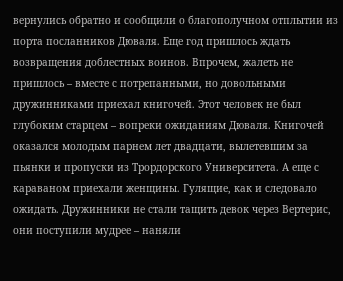вернулись обратно и сообщили о благополучном отплытии из порта посланников Дюваля. Еще год пришлось ждать возвращения доблестных воинов. Впрочем, жалеть не пришлось – вместе с потрепанными, но довольными дружинниками приехал книгочей. Этот человек не был глубоким старцем – вопреки ожиданиям Дюваля. Книгочей оказался молодым парнем лет двадцати, вылетевшим за пьянки и пропуски из Трордорского Университета. А еще с караваном приехали женщины. Гулящие, как и следовало ожидать. Дружинники не стали тащить девок через Вертерис, они поступили мудрее – наняли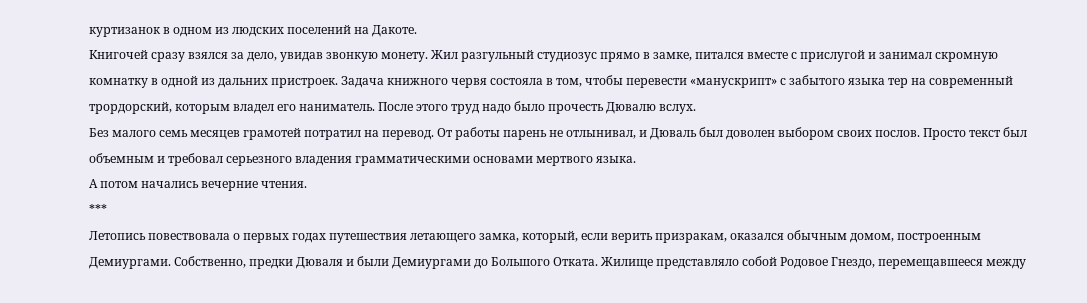куртизанок в одном из людских поселений на Дакоте.
Книгочей сразу взялся за дело, увидав звонкую монету. Жил разгульный студиозус прямо в замке, питался вместе с прислугой и занимал скромную комнатку в одной из дальних пристроек. Задача книжного червя состояла в том, чтобы перевести «манускрипт» с забытого языка тер на современный трордорский, которым владел его наниматель. После этого труд надо было прочесть Дювалю вслух.
Без малого семь месяцев грамотей потратил на перевод. От работы парень не отлынивал, и Дюваль был доволен выбором своих послов. Просто текст был объемным и требовал серьезного владения грамматическими основами мертвого языка.
А потом начались вечерние чтения.
***
Летопись повествовала о первых годах путешествия летающего замка, который, если верить призракам, оказался обычным домом, построенным Демиургами. Собственно, предки Дюваля и были Демиургами до Большого Отката. Жилище представляло собой Родовое Гнездо, перемещавшееся между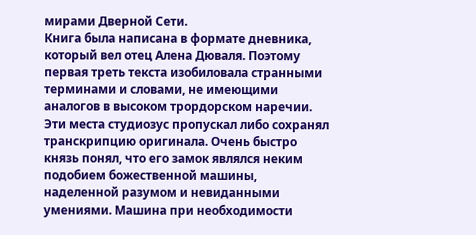мирами Дверной Сети.
Книга была написана в формате дневника, который вел отец Алена Дюваля. Поэтому первая треть текста изобиловала странными терминами и словами, не имеющими аналогов в высоком трордорском наречии. Эти места студиозус пропускал либо сохранял транскрипцию оригинала. Очень быстро князь понял, что его замок являлся неким подобием божественной машины, наделенной разумом и невиданными умениями. Машина при необходимости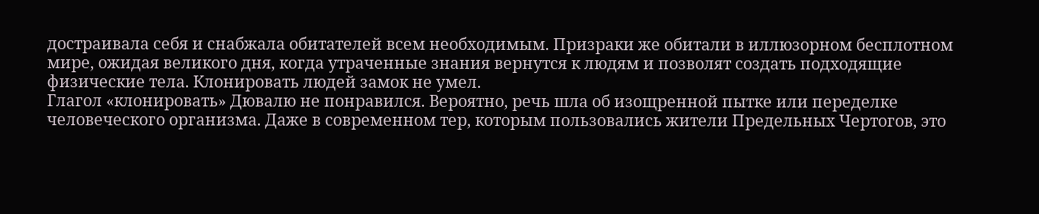достраивала себя и снабжала обитателей всем необходимым. Призраки же обитали в иллюзорном бесплотном мире, ожидая великого дня, когда утраченные знания вернутся к людям и позволят создать подходящие физические тела. Клонировать людей замок не умел.
Глагол «клонировать» Дювалю не понравился. Вероятно, речь шла об изощренной пытке или переделке человеческого организма. Даже в современном тер, которым пользовались жители Предельных Чертогов, это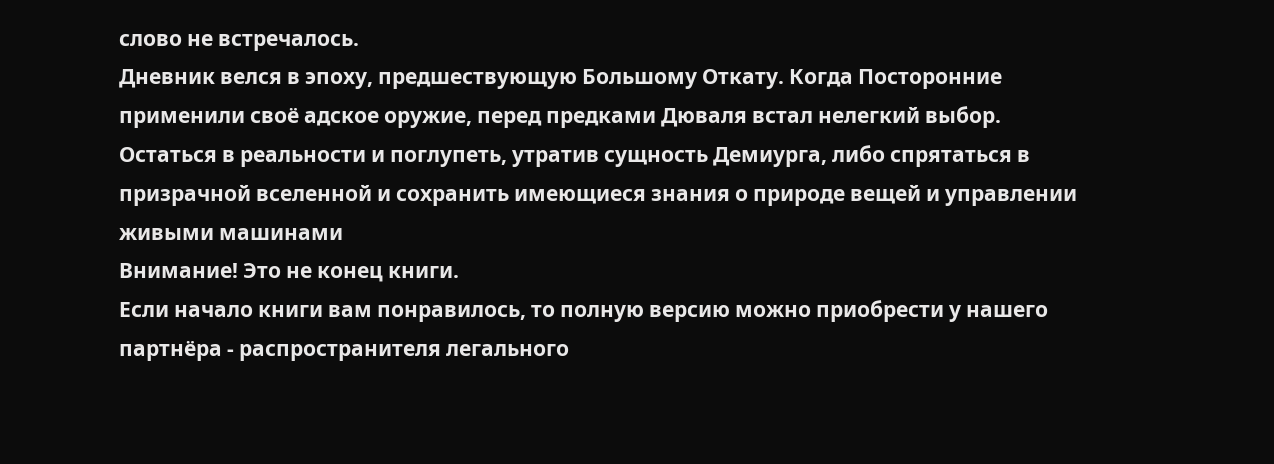слово не встречалось.
Дневник велся в эпоху, предшествующую Большому Откату. Когда Посторонние применили своё адское оружие, перед предками Дюваля встал нелегкий выбор. Остаться в реальности и поглупеть, утратив сущность Демиурга, либо спрятаться в призрачной вселенной и сохранить имеющиеся знания о природе вещей и управлении живыми машинами
Внимание! Это не конец книги.
Если начало книги вам понравилось, то полную версию можно приобрести у нашего партнёра - распространителя легального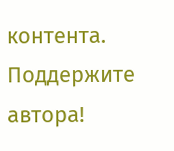контента. Поддержите автора!